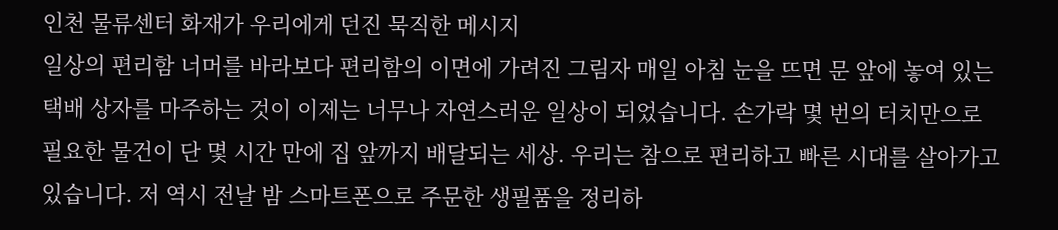인천 물류센터 화재가 우리에게 던진 묵직한 메시지
일상의 편리함 너머를 바라보다 편리함의 이면에 가려진 그림자 매일 아침 눈을 뜨면 문 앞에 놓여 있는 택배 상자를 마주하는 것이 이제는 너무나 자연스러운 일상이 되었습니다. 손가락 몇 번의 터치만으로 필요한 물건이 단 몇 시간 만에 집 앞까지 배달되는 세상. 우리는 참으로 편리하고 빠른 시대를 살아가고 있습니다. 저 역시 전날 밤 스마트폰으로 주문한 생필품을 정리하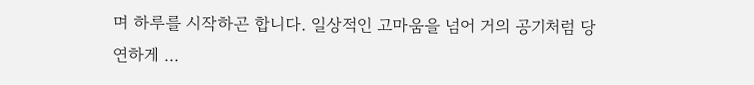며 하루를 시작하곤 합니다. 일상적인 고마움을 넘어 거의 공기처럼 당연하게 …